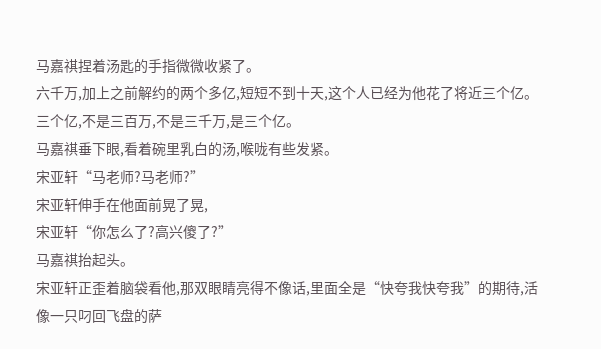马嘉祺捏着汤匙的手指微微收紧了。
六千万,加上之前解约的两个多亿,短短不到十天,这个人已经为他花了将近三个亿。
三个亿,不是三百万,不是三千万,是三个亿。
马嘉祺垂下眼,看着碗里乳白的汤,喉咙有些发紧。
宋亚轩“马老师?马老师?”
宋亚轩伸手在他面前晃了晃,
宋亚轩“你怎么了?高兴傻了?”
马嘉祺抬起头。
宋亚轩正歪着脑袋看他,那双眼睛亮得不像话,里面全是“快夸我快夸我”的期待,活像一只叼回飞盘的萨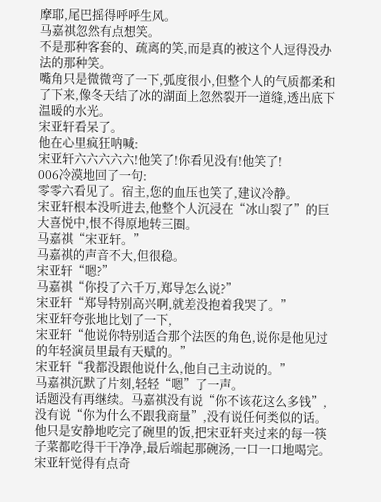摩耶,尾巴摇得呼呼生风。
马嘉祺忽然有点想笑。
不是那种客套的、疏离的笑,而是真的被这个人逗得没办法的那种笑。
嘴角只是微微弯了一下,弧度很小,但整个人的气质都柔和了下来,像冬天结了冰的湖面上忽然裂开一道缝,透出底下温暖的水光。
宋亚轩看呆了。
他在心里疯狂呐喊:
宋亚轩六六六六六!他笑了!你看见没有!他笑了!
006冷漠地回了一句:
零零六看见了。宿主,您的血压也笑了,建议冷静。
宋亚轩根本没听进去,他整个人沉浸在“冰山裂了”的巨大喜悦中,恨不得原地转三圈。
马嘉祺“宋亚轩。”
马嘉祺的声音不大,但很稳。
宋亚轩“嗯?”
马嘉祺“你投了六千万,郑导怎么说?”
宋亚轩“郑导特别高兴啊,就差没抱着我哭了。”
宋亚轩夸张地比划了一下,
宋亚轩“他说你特别适合那个法医的角色,说你是他见过的年轻演员里最有天赋的。”
宋亚轩“我都没跟他说什么,他自己主动说的。”
马嘉祺沉默了片刻,轻轻“嗯”了一声。
话题没有再继续。马嘉祺没有说“你不该花这么多钱”,没有说“你为什么不跟我商量”,没有说任何类似的话。
他只是安静地吃完了碗里的饭,把宋亚轩夹过来的每一筷子菜都吃得干干净净,最后端起那碗汤,一口一口地喝完。
宋亚轩觉得有点奇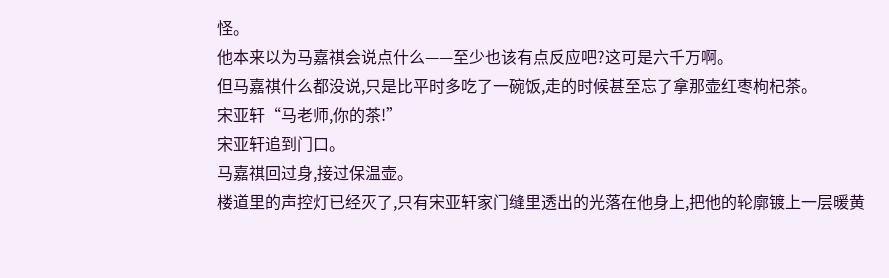怪。
他本来以为马嘉祺会说点什么——至少也该有点反应吧?这可是六千万啊。
但马嘉祺什么都没说,只是比平时多吃了一碗饭,走的时候甚至忘了拿那壶红枣枸杞茶。
宋亚轩“马老师,你的茶!”
宋亚轩追到门口。
马嘉祺回过身,接过保温壶。
楼道里的声控灯已经灭了,只有宋亚轩家门缝里透出的光落在他身上,把他的轮廓镀上一层暖黄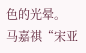色的光晕。
马嘉祺“宋亚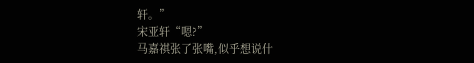轩。”
宋亚轩“嗯?”
马嘉祺张了张嘴,似乎想说什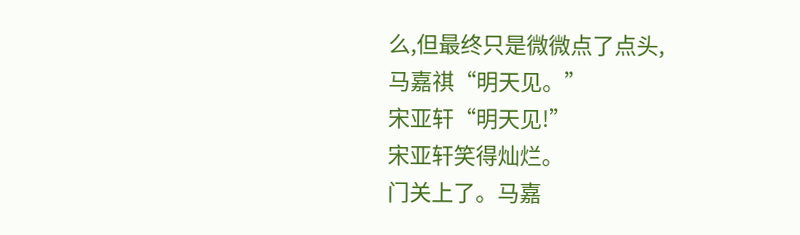么,但最终只是微微点了点头,
马嘉祺“明天见。”
宋亚轩“明天见!”
宋亚轩笑得灿烂。
门关上了。马嘉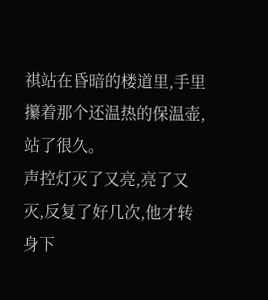祺站在昏暗的楼道里,手里攥着那个还温热的保温壶,站了很久。
声控灯灭了又亮,亮了又灭,反复了好几次,他才转身下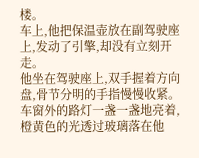楼。
车上,他把保温壶放在副驾驶座上,发动了引擎,却没有立刻开走。
他坐在驾驶座上,双手握着方向盘,骨节分明的手指慢慢收紧。
车窗外的路灯一盏一盏地亮着,橙黄色的光透过玻璃落在他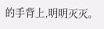的手背上,明明灭灭。